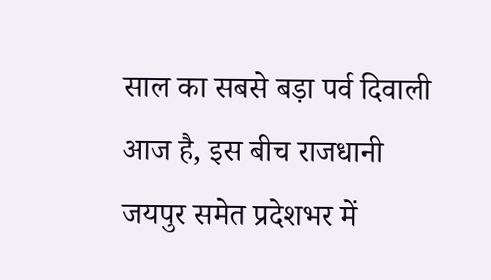साल का सबसे बड़ा पर्व दिवाली आज है, इस बीच राजधानी जयपुर समेत प्रदेशभर में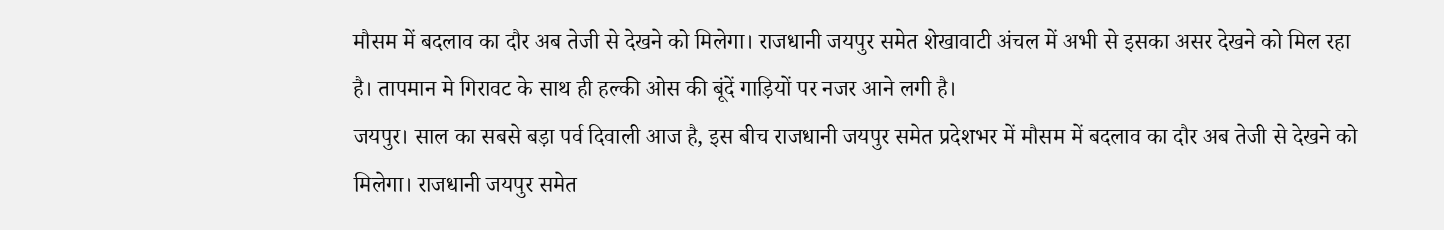मौसम में बदलाव का दौर अब तेजी से देखने को मिलेगा। राजधानी जयपुर समेत शेखावाटी अंचल में अभी से इसका असर देखने को मिल रहा है। तापमान मे गिरावट के साथ ही हल्की ओस की बूंदें गाड़ियों पर नजर आने लगी है।
जयपुर। साल का सबसे बड़ा पर्व दिवाली आज है, इस बीच राजधानी जयपुर समेत प्रदेशभर में मौसम में बदलाव का दौर अब तेजी से देखने को मिलेगा। राजधानी जयपुर समेत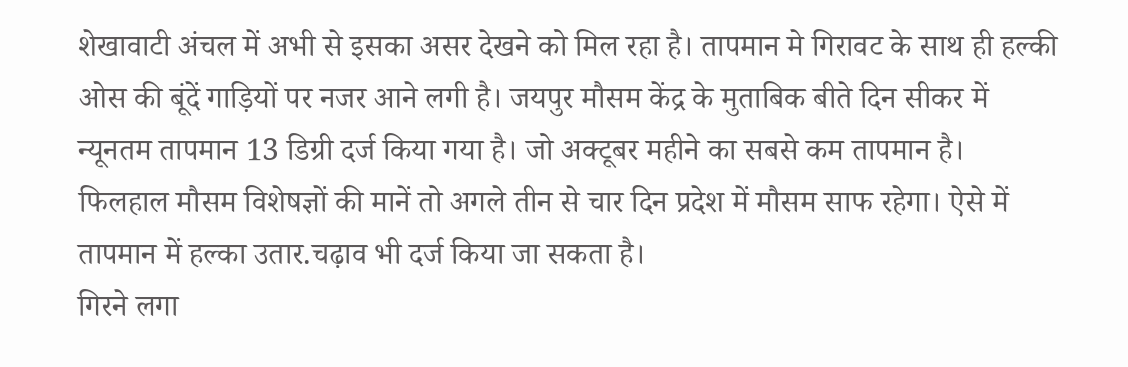शेखावाटी अंचल में अभी से इसका असर देखने को मिल रहा है। तापमान मे गिरावट के साथ ही हल्की ओस की बूंदें गाड़ियों पर नजर आने लगी है। जयपुर मौसम केंद्र के मुताबिक बीते दिन सीकर में न्यूनतम तापमान 13 डिग्री दर्ज किया गया है। जो अक्टूबर महीने का सबसे कम तापमान है। फिलहाल मौसम विशेषज्ञों की मानें तो अगले तीन से चार दिन प्रदेश में मौसम साफ रहेगा। ऐसे में तापमान में हल्का उतार.चढ़ाव भी दर्ज किया जा सकता है।
गिरने लगा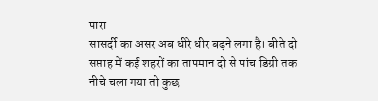पारा
सासर्दी का असर अब धीरे धीर बढ़ने लगा है। बीते दो सप्ताह में कई शहरों का तापमान दो से पांच डिग्री तक नीचे चला गया तो कुछ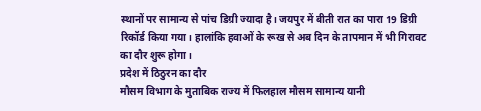स्थानों पर सामान्य से पांच डिग्री ज्यादा है। जयपुर में बीती रात का पारा 19 डिग्री रिकॉर्ड किया गया। हालांकि हवाओं के रूख से अब दिन के तापमान में भी गिरावट का दौर शुरू होगा।
प्रदेश में ठिठुरन का दौर
मौसम विभाग के मुताबिक राज्य में फिलहाल मौसम सामान्य यानी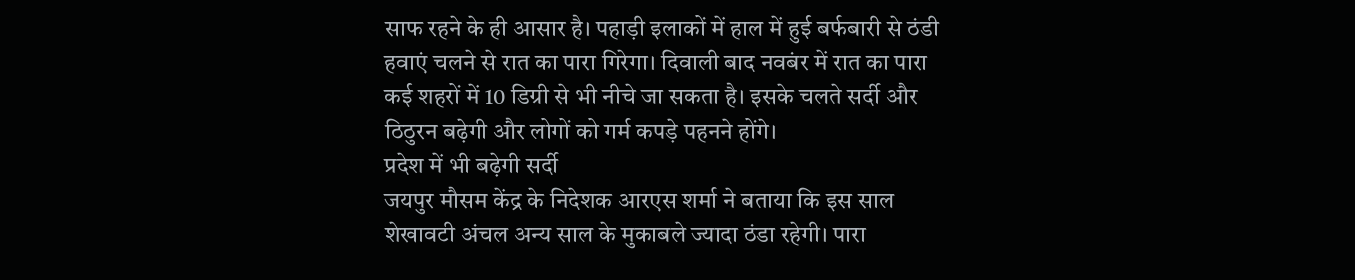साफ रहने के ही आसार है। पहाड़ी इलाकों में हाल में हुई बर्फबारी से ठंडी हवाएं चलने से रात का पारा गिरेगा। दिवाली बाद नवबंर में रात का पारा कई शहरों में 10 डिग्री से भी नीचे जा सकता है। इसके चलते सर्दी और ठिठुरन बढ़ेगी और लोगों को गर्म कपड़े पहनने होंगे।
प्रदेश में भी बढ़ेगी सर्दी
जयपुर मौसम केंद्र के निदेशक आरएस शर्मा ने बताया कि इस साल शेखावटी अंचल अन्य साल के मुकाबले ज्यादा ठंडा रहेगी। पारा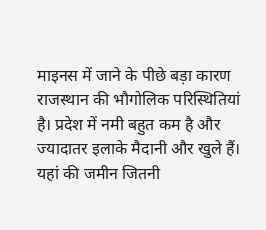माइनस में जाने के पीछे बड़ा कारण राजस्थान की भौगोलिक परिस्थितियां है। प्रदेश में नमी बहुत कम है और ज्यादातर इलाके मैदानी और खुले हैं। यहां की जमीन जितनी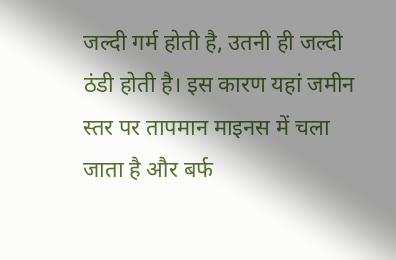जल्दी गर्म होती है, उतनी ही जल्दी ठंडी होती है। इस कारण यहां जमीन स्तर पर तापमान माइनस में चला जाता है और बर्फ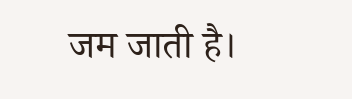जम जाती है।